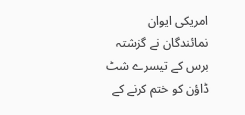امریکی ایوان نمائندگان نے گزشتہ برس کے تیسرے شٹ ڈاؤن کو ختم کرنے کے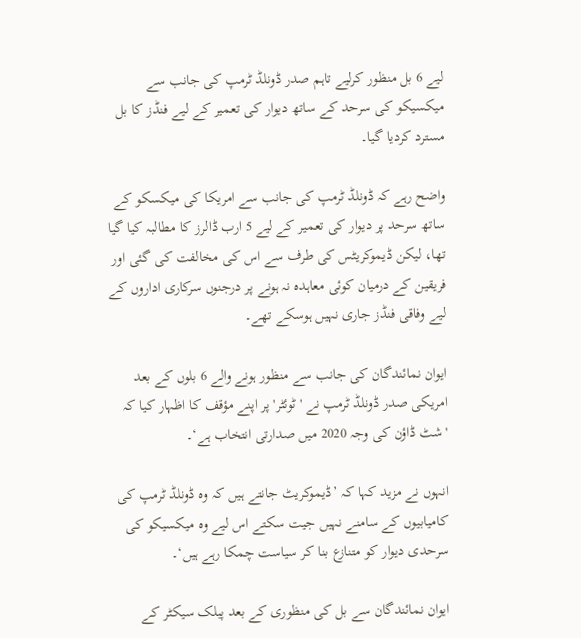لیے 6 بل منظور کرلیے تاہم صدر ڈونلڈ ٹرمپ کی جانب سے میکسیکو کی سرحد کے ساتھ دیوار کی تعمیر کے لیے فنڈز کا بل مسترد کردیا گیا۔

واضح رہے کہ ڈونلڈ ٹرمپ کی جانب سے امریکا کی میکسکو کے ساتھ سرحد پر دیوار کی تعمیر کے لیے 5 ارب ڈالرز کا مطالبہ کیا گیا تھا، لیکن ڈیموکریٹس کی طرف سے اس کی مخالفت کی گئی اور فریقین کے درمیان کوئی معاہدہ نہ ہونے پر درجنوں سرکاری اداروں کے لیے وفاقی فنڈز جاری نہیں ہوسکے تھے۔

ایوان نمائندگان کی جانب سے منظور ہونے والے 6 بلوں کے بعد امریکی صدر ڈونلڈ ٹرمپ نے 'ٹوئٹر' پر اپنے مؤقف کا اظہار کیا کہ 'شٹ ڈاؤن کی وجہ 2020 میں صدارتی انتخاب ہے‘۔

انہوں نے مزید کہا کہ ’ڈیموکریٹ جانتے ہیں کہ وہ ڈونلڈ ٹرمپ کی کامیابیوں کے سامنے نہیں جیت سکتے اس لیے وہ میکسیکو کی سرحدی دیوار کو متنازع بنا کر سیاست چمکا رہے ہیں‘۔

ایوان نمائندگان سے بل کی منظوری کے بعد پبلک سیکٹر کے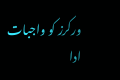ورکرز کو واجبات ادا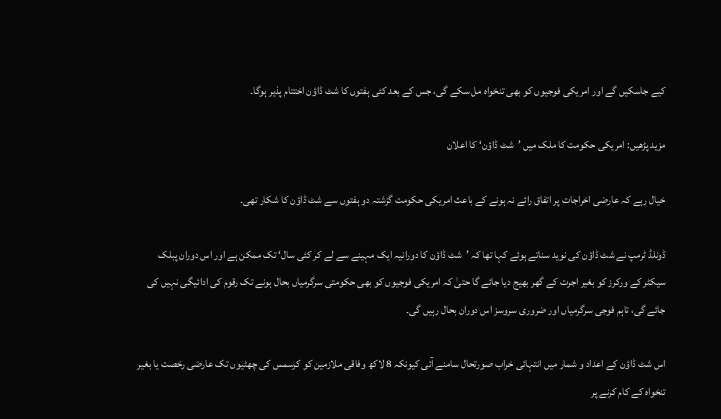کیے جاسکیں گے اور امریکی فوجیوں کو بھی تنخواہ مل سکے گی، جس کے بعد کئی ہفتوں کا شٹ ڈاؤن اختتام پذیر ہوگا۔

مزید پڑھیں: امریکی حکومت کا ملک میں ’شٹ ڈاؤن‘ کا اعلان

خیال رہے کہ عارضی اخراجات پر اتفاق رائے نہ ہونے کے باعث امریکی حکومت گزشتہ دو ہفتوں سے شٹ ڈاؤن کا شکار تھی۔

ڈونلڈ ٹرمپ نے شٹ ڈاؤن کی نوید سناتے ہوئے کہا تھا کہ ’شٹ ڈاؤن کا دورانیہ ایک مہینے سے لے کر کئی سال‘ تک ممکن ہے اور اس دوران پبلک سیکٹر کے ورکرز کو بغیر اجرت کے گھر بھیج دیا جائے گا حتیٰ کہ امریکی فوجیوں کو بھی حکومتی سرگرمیاں بحال ہونے تک رقوم کی ادائیگی نہیں کی جائے گی، تاہم فوجی سرگرمیاں اور ضروری سروسز اس دوران بحال رہیں گی۔

اس شٹ ڈاؤن کے اعداد و شمار میں انتہائی خراب صورتحال سامنے آئی کیونکہ 8 لاکھ وفاقی ملازمین کو کرسمس کی چھٹیوں تک عارضی رخصت یا بغیر تنخواہ کے کام کرنے پر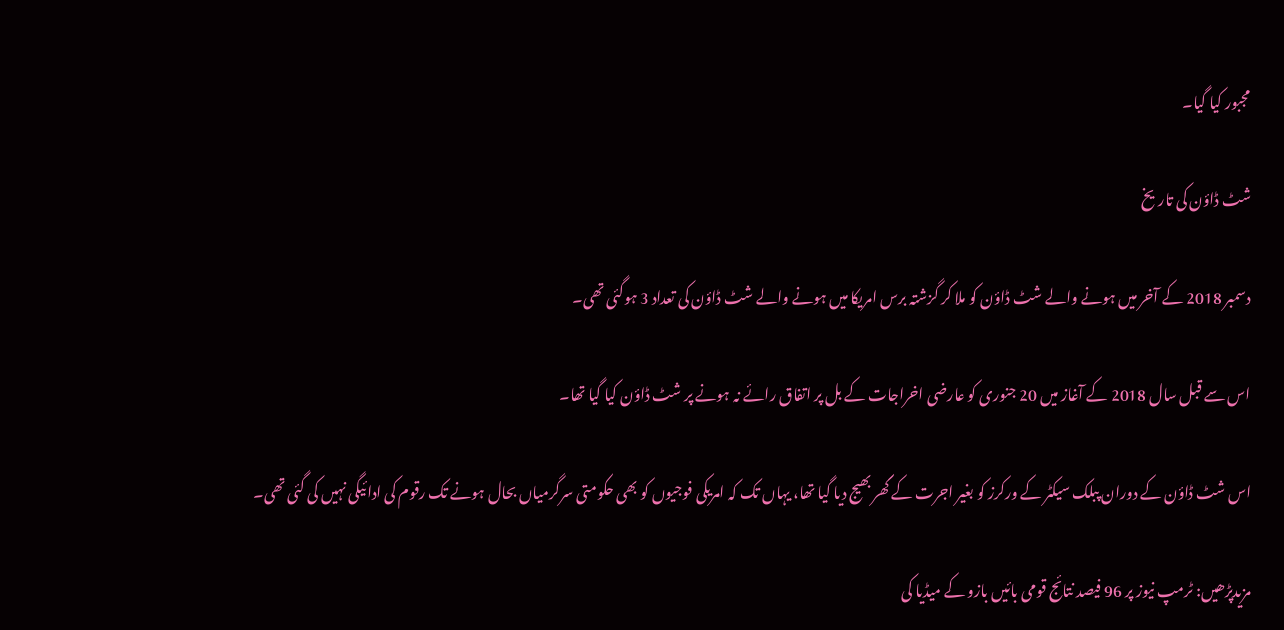مجبور کیا گیا۔

شٹ ڈاؤن کی تاریخ

دسمبر 2018 کے آخر میں ہونے والے شٹ ڈاؤن کو ملا کر گزشتہ برس امریکا میں ہونے والے شٹ ڈاؤن کی تعداد 3 ہوگئی تھی۔

اس سے قبل سال 2018 کے آغاز میں 20 جنوری کو عارضی اخراجات کے بل پر اتفاق رائے نہ ہونے پر شٹ ڈاؤن کیا گیا تھا۔

اس شٹ ڈاؤن کے دوران پبلک سیکٹر کے ورکرز کو بغیر اجرت کے گھر بھیج دیا گیا تھا، یہاں تک کہ امریکی فوجیوں کو بھی حکومتی سرگرمیاں بحال ہونے تک رقوم کی ادائیگی نہیں کی گئی تھی۔

مزیدپڑھیں: ٹرمپ نیوز پر 96 فیصد نتائج قومی بائیں بازو کے میڈیا کی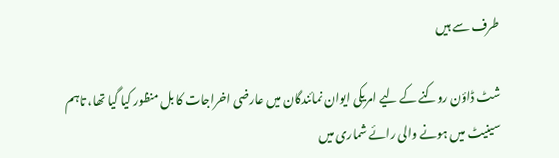طرف سے ہیں

شٹ ڈاؤن روکنے کے لیے امریکی ایوان نمائندگان میں عارضی اخراجات کا بل منظور کیا گیا تھا، تاہم سینیٹ میں ہونے والی رائے شماری میں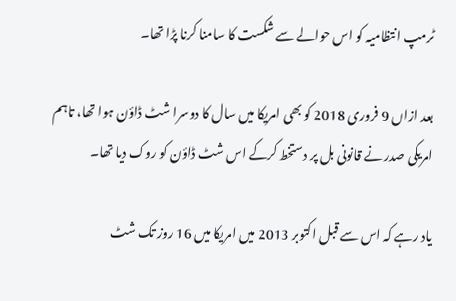ٹرمپ انتظامیہ کو اس حوالے سے شکست کا سامنا کرنا پڑا تھا۔

بعد ازاں 9 فروری 2018 کو بھی امریکا میں سال کا دوسرا شٹ ڈاؤن ہوا تھا، تاہم امریکی صدر نے قانونی بل پر دستخط کرکے اس شٹ ڈاؤن کو روک دیا تھا۔

یاد رہے کہ اس سے قبل اکتوبر 2013 میں امریکا میں 16 روز تک شٹ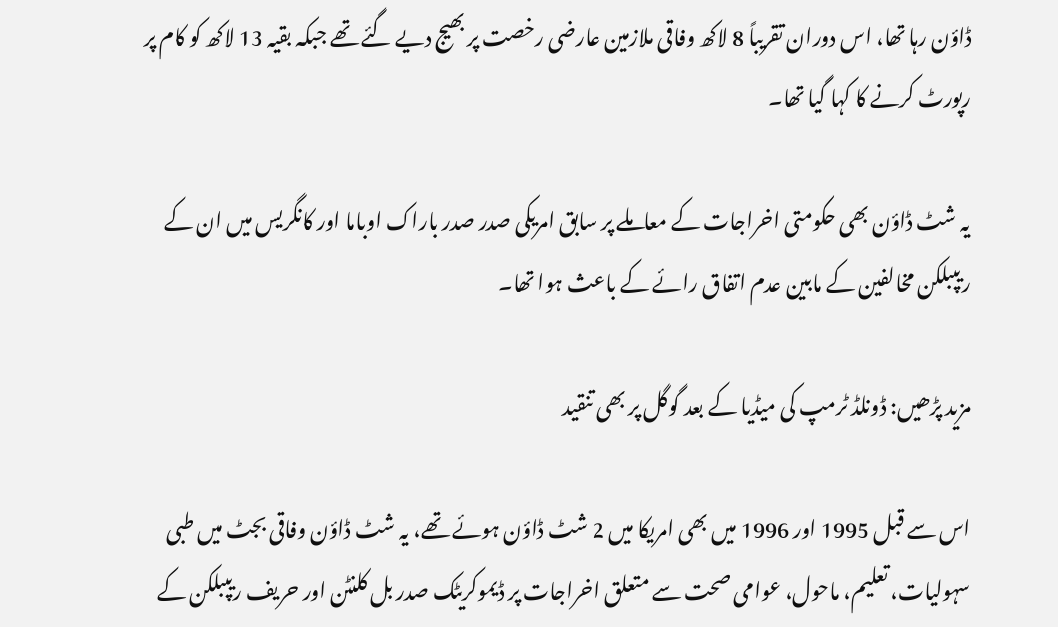ڈاؤن رہا تھا، اس دوران تقریباً 8 لاکھ وفاقی ملازمین عارضی رخصت پر بھیج دیے گئے تھے جبکہ بقیہ 13 لاکھ کو کام پر رپورٹ کرنے کا کہا گیا تھا۔

یہ شٹ ڈاؤن بھی حکومتی اخراجات کے معاملے پر سابق امریکی صدر صدر باراک اوباما اور کانگریس میں ان کے ریپبلکن مخالفین کے مابین عدم اتفاق رائے کے باعث ہوا تھا۔

مزید پڑھیں: ڈونلڈ ٹرمپ کی میڈیا کے بعد گوگل پر بھی تنقید

اس سے قبل 1995 اور 1996 میں بھی امریکا میں 2 شٹ ڈاؤن ہوئے تھے، یہ شٹ ڈاؤن وفاقی بجٹ میں طبی سہولیات، تعلیم، ماحول، عوامی صحت سے متعلق اخراجات پر ڈیموکریٹک صدر بل کلنٹن اور حریف ریپبلکن کے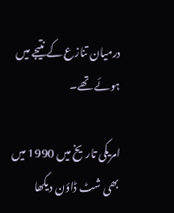درمیان تنازع کے نتیجے میں ہوئے تھے۔

امریکی تاریخ میں 1990 میں بھی شٹ ڈاؤن دیکھا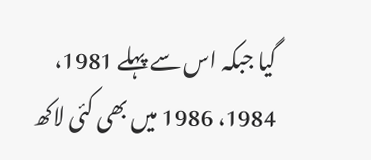گیا جبکہ اس سے پہلے 1981، 1984، 1986 میں بھی کئی لاکھ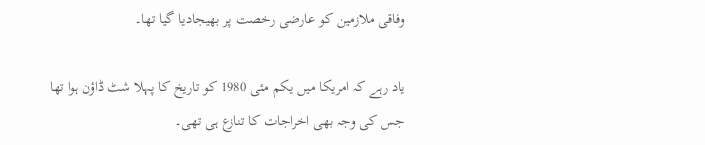وفاقی ملازمین کو عارضی رخصت پر بھیجادیا گیا تھا۔

یاد رہے کہ امریکا میں یکم مئی 1980 کو تاریخ کا پہلا شٹ ڈاؤن ہوا تھا جس کی وجہ بھی اخراجات کا تنازع ہی تھی۔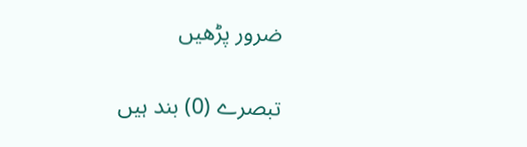ضرور پڑھیں

تبصرے (0) بند ہیں